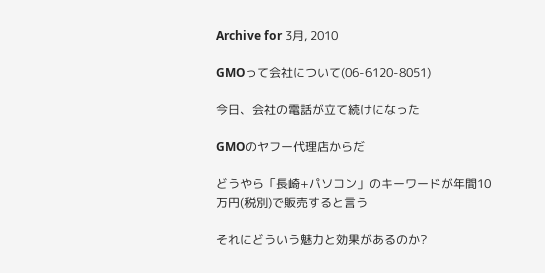Archive for 3月, 2010

GMOって会社について(06-6120-8051)

今日、会社の電話が立て続けになった

GMOのヤフー代理店からだ

どうやら「長崎+パソコン」のキーワードが年間10万円(税別)で販売すると言う

それにどういう魅力と効果があるのか?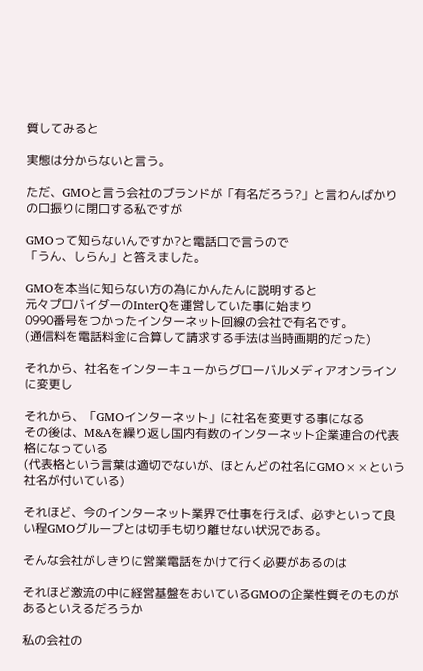質してみると

実態は分からないと言う。

ただ、GMOと言う会社のブランドが「有名だろう?」と言わんばかりの口振りに閉口する私ですが

GMOって知らないんですか?と電話口で言うので
「うん、しらん」と答えました。

GMOを本当に知らない方の為にかんたんに説明すると
元々プロバイダーのInterQを運営していた事に始まり
0990番号をつかったインターネット回線の会社で有名です。
(通信料を電話料金に合算して請求する手法は当時画期的だった)

それから、社名をインターキューからグローバルメディアオンラインに変更し

それから、「GMOインターネット」に社名を変更する事になる
その後は、M&Aを繰り返し国内有数のインターネット企業連合の代表格になっている
(代表格という言葉は適切でないが、ほとんどの社名にGMO××という社名が付いている)

それほど、今のインターネット業界で仕事を行えば、必ずといって良い程GMOグループとは切手も切り離せない状況である。

そんな会社がしきりに営業電話をかけて行く必要があるのは

それほど激流の中に経営基盤をおいているGMOの企業性質そのものがあるといえるだろうか

私の会社の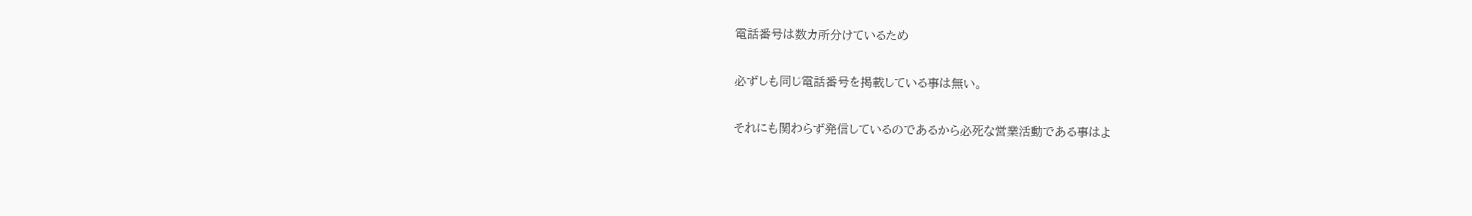電話番号は数カ所分けているため

必ずしも同じ電話番号を掲載している事は無い。

それにも関わらず発信しているのであるから必死な営業活動である事はよ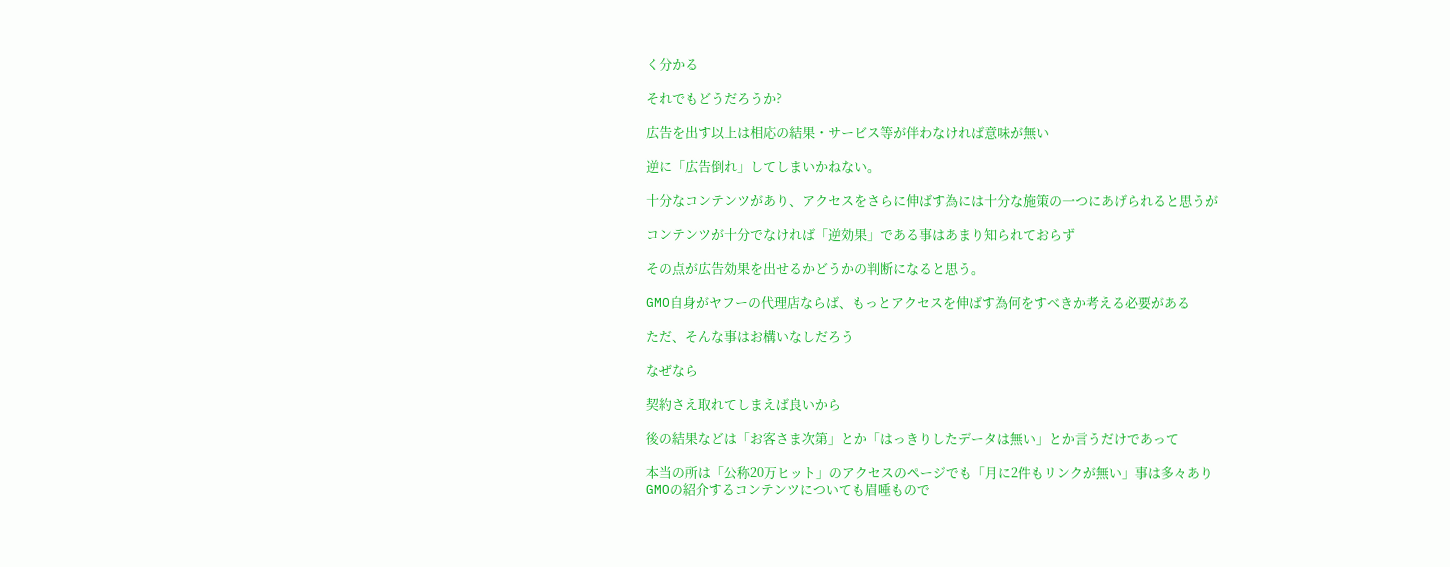く分かる

それでもどうだろうか?

広告を出す以上は相応の結果・サービス等が伴わなければ意味が無い

逆に「広告倒れ」してしまいかねない。

十分なコンテンツがあり、アクセスをさらに伸ばす為には十分な施策の一つにあげられると思うが

コンテンツが十分でなければ「逆効果」である事はあまり知られておらず

その点が広告効果を出せるかどうかの判断になると思う。

GMO自身がヤフーの代理店ならば、もっとアクセスを伸ばす為何をすべきか考える必要がある

ただ、そんな事はお構いなしだろう

なぜなら

契約さえ取れてしまえば良いから

後の結果などは「お客さま次第」とか「はっきりしたデータは無い」とか言うだけであって

本当の所は「公称20万ヒット」のアクセスのページでも「月に2件もリンクが無い」事は多々あり
GMOの紹介するコンテンツについても眉唾もので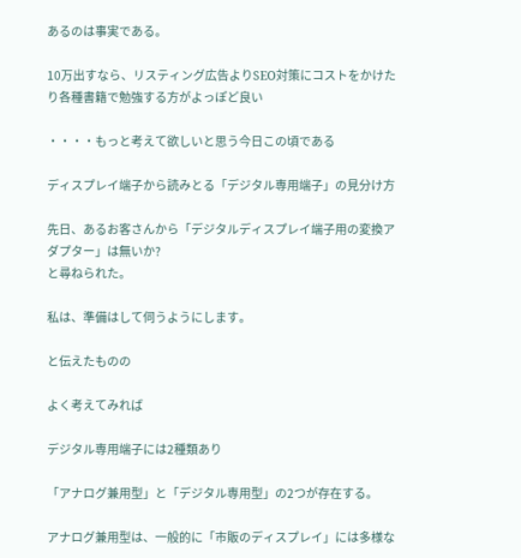あるのは事実である。

10万出すなら、リスティング広告よりSEO対策にコストをかけたり各種書籍で勉強する方がよっぽど良い

・・・・もっと考えて欲しいと思う今日この頃である

ディスプレイ端子から読みとる「デジタル専用端子」の見分け方

先日、あるお客さんから「デジタルディスプレイ端子用の変換アダプター」は無いか?
と尋ねられた。

私は、準備はして伺うようにします。

と伝えたものの

よく考えてみれば

デジタル専用端子には2種類あり

「アナログ兼用型」と「デジタル専用型」の2つが存在する。

アナログ兼用型は、一般的に「市販のディスプレイ」には多様な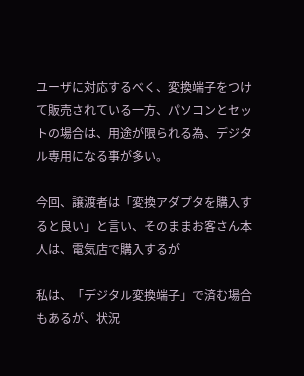ユーザに対応するべく、変換端子をつけて販売されている一方、パソコンとセットの場合は、用途が限られる為、デジタル専用になる事が多い。

今回、譲渡者は「変換アダプタを購入すると良い」と言い、そのままお客さん本人は、電気店で購入するが

私は、「デジタル変換端子」で済む場合もあるが、状況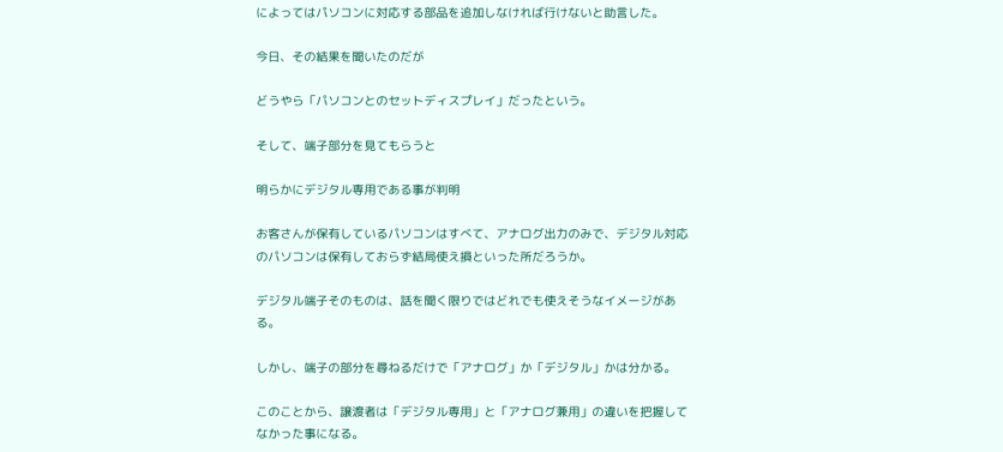によってはパソコンに対応する部品を追加しなければ行けないと助言した。

今日、その結果を聞いたのだが

どうやら「パソコンとのセットディスプレイ」だったという。

そして、端子部分を見てもらうと

明らかにデジタル専用である事が判明

お客さんが保有しているパソコンはすべて、アナログ出力のみで、デジタル対応のパソコンは保有しておらず結局使え損といった所だろうか。

デジタル端子そのものは、話を聞く限りではどれでも使えそうなイメージがある。

しかし、端子の部分を尋ねるだけで「アナログ」か「デジタル」かは分かる。

このことから、譲渡者は「デジタル専用」と「アナログ兼用」の違いを把握してなかった事になる。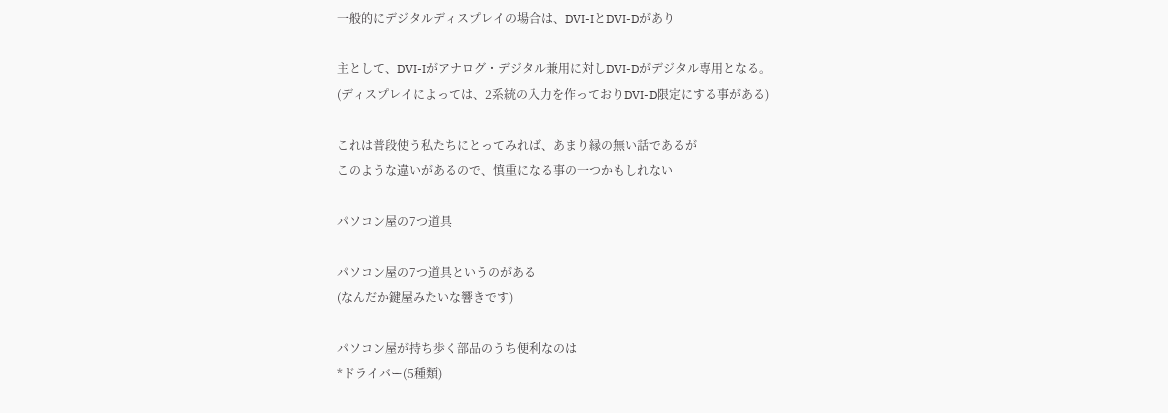一般的にデジタルディスプレイの場合は、DVI-IとDVI-Dがあり

主として、DVI-Iがアナログ・デジタル兼用に対しDVI-Dがデジタル専用となる。
(ディスプレイによっては、2系統の入力を作っておりDVI-D限定にする事がある)

これは普段使う私たちにとってみれば、あまり縁の無い話であるが
このような違いがあるので、慎重になる事の一つかもしれない

パソコン屋の7つ道具

パソコン屋の7つ道具というのがある
(なんだか鍵屋みたいな響きです)

パソコン屋が持ち歩く部品のうち便利なのは
*ドライバー(5種類)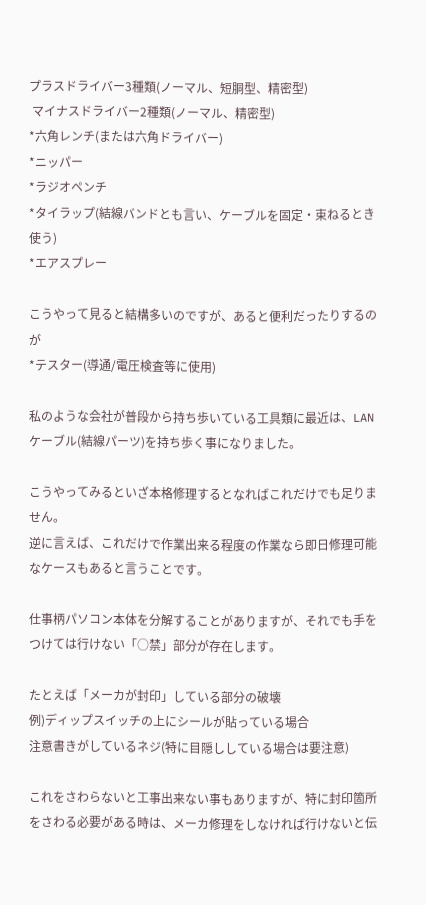プラスドライバー3種類(ノーマル、短胴型、精密型)
 マイナスドライバー2種類(ノーマル、精密型)
*六角レンチ(または六角ドライバー)
*ニッパー
*ラジオペンチ
*タイラップ(結線バンドとも言い、ケーブルを固定・束ねるとき使う)
*エアスプレー

こうやって見ると結構多いのですが、あると便利だったりするのが
*テスター(導通/電圧検査等に使用)

私のような会社が普段から持ち歩いている工具類に最近は、LANケーブル(結線パーツ)を持ち歩く事になりました。

こうやってみるといざ本格修理するとなればこれだけでも足りません。
逆に言えば、これだけで作業出来る程度の作業なら即日修理可能なケースもあると言うことです。

仕事柄パソコン本体を分解することがありますが、それでも手をつけては行けない「○禁」部分が存在します。

たとえば「メーカが封印」している部分の破壊
例)ディップスイッチの上にシールが貼っている場合
注意書きがしているネジ(特に目隠ししている場合は要注意)

これをさわらないと工事出来ない事もありますが、特に封印箇所をさわる必要がある時は、メーカ修理をしなければ行けないと伝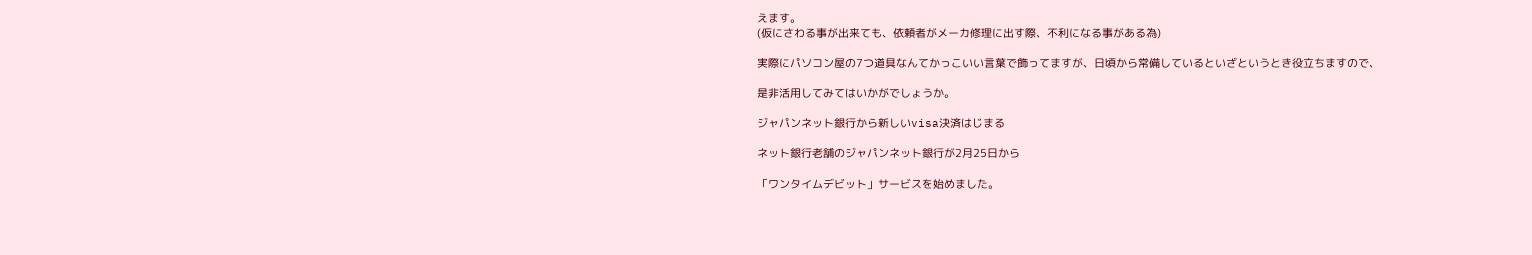えます。
(仮にさわる事が出来ても、依頼者がメーカ修理に出す際、不利になる事がある為)

実際にパソコン屋の7つ道具なんてかっこいい言葉で飾ってますが、日頃から常備しているといざというとき役立ちますので、

是非活用してみてはいかがでしょうか。

ジャパンネット銀行から新しいvisa決済はじまる

ネット銀行老舗のジャパンネット銀行が2月25日から

「ワンタイムデビット」サービスを始めました。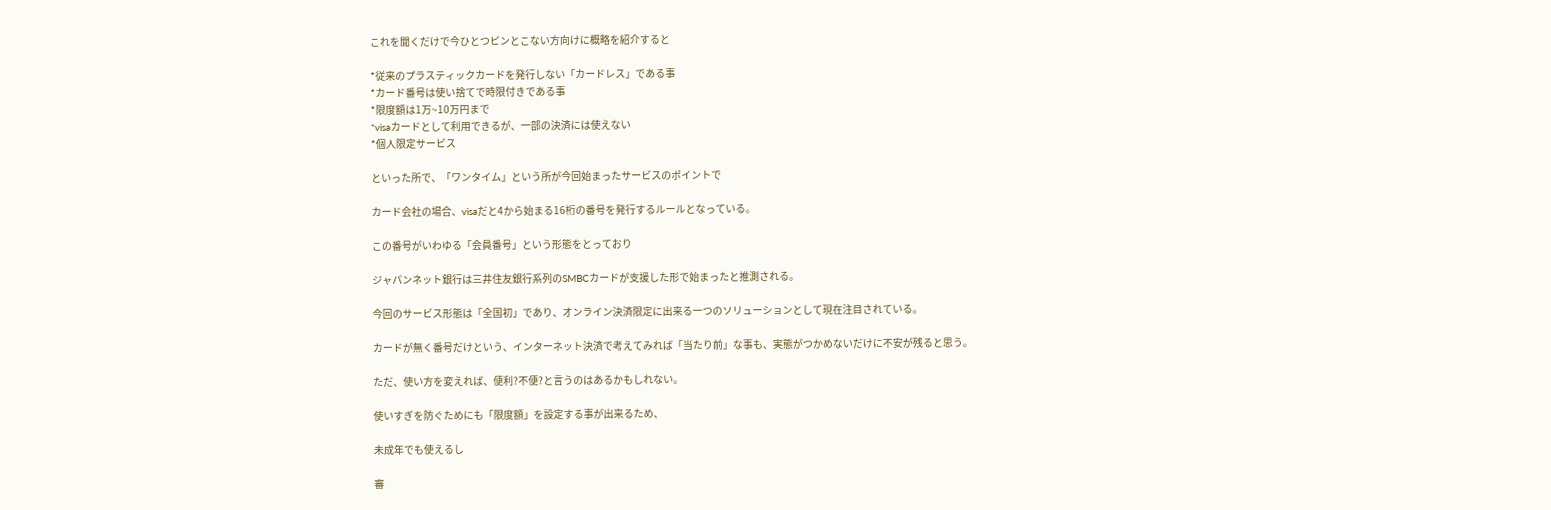これを聞くだけで今ひとつピンとこない方向けに概略を紹介すると

*従来のプラスティックカードを発行しない「カードレス」である事
*カード番号は使い捨てで時限付きである事
*限度額は1万~10万円まで
*visaカードとして利用できるが、一部の決済には使えない
*個人限定サービス

といった所で、「ワンタイム」という所が今回始まったサービスのポイントで

カード会社の場合、visaだと4から始まる16桁の番号を発行するルールとなっている。

この番号がいわゆる「会員番号」という形態をとっており

ジャパンネット銀行は三井住友銀行系列のSMBCカードが支援した形で始まったと推測される。

今回のサービス形態は「全国初」であり、オンライン決済限定に出来る一つのソリューションとして現在注目されている。

カードが無く番号だけという、インターネット決済で考えてみれば「当たり前」な事も、実態がつかめないだけに不安が残ると思う。

ただ、使い方を変えれば、便利?不便?と言うのはあるかもしれない。

使いすぎを防ぐためにも「限度額」を設定する事が出来るため、

未成年でも使えるし

審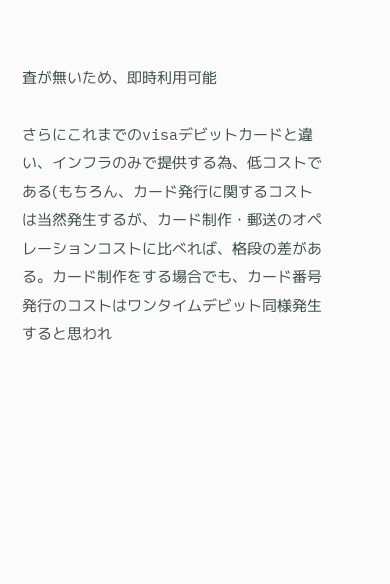査が無いため、即時利用可能

さらにこれまでのvisaデビットカードと違い、インフラのみで提供する為、低コストである(もちろん、カード発行に関するコストは当然発生するが、カード制作・郵送のオペレーションコストに比べれば、格段の差がある。カード制作をする場合でも、カード番号発行のコストはワンタイムデビット同様発生すると思われ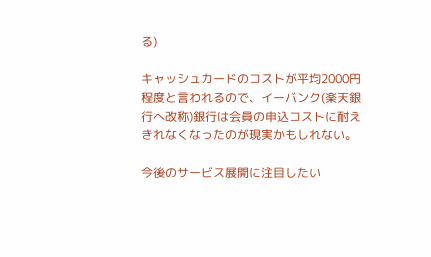る)

キャッシュカードのコストが平均2000円程度と言われるので、イーバンク(楽天銀行へ改称)銀行は会員の申込コストに耐えきれなくなったのが現実かもしれない。

今後のサービス展開に注目したい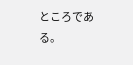ところである。